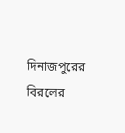দিনাজপুরের বিরলের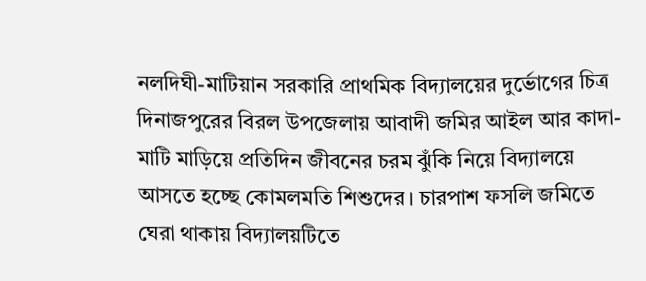নলদিঘী-মাটিয়ান সরকারি প্রাথমিক বিদ্যালয়ের দুর্ভোগের চিত্র
দিনাজপুরের বিরল উপজেলায় আবাদী জমির আইল আর কাদা-মাটি মাড়িয়ে প্রতিদিন জীবনের চরম ঝুঁকি নিয়ে বিদ্যালয়ে আসতে হচ্ছে কোমলমতি শিশুদের। চারপাশ ফসলি জমিতে ঘেরা থাকায় বিদ্যালয়টিতে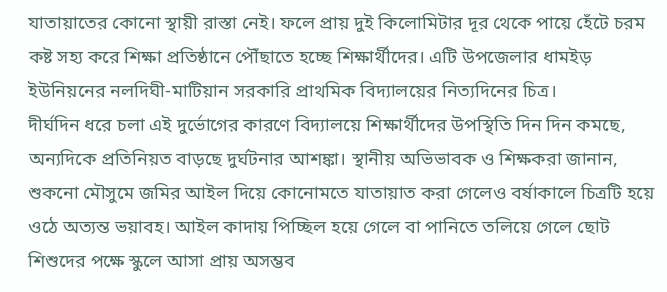যাতায়াতের কোনো স্থায়ী রাস্তা নেই। ফলে প্রায় দুই কিলোমিটার দূর থেকে পায়ে হেঁটে চরম কষ্ট সহ্য করে শিক্ষা প্রতিষ্ঠানে পৌঁছাতে হচ্ছে শিক্ষার্থীদের। এটি উপজেলার ধামইড় ইউনিয়নের নলদিঘী-মাটিয়ান সরকারি প্রাথমিক বিদ্যালয়ের নিত্যদিনের চিত্র।
দীর্ঘদিন ধরে চলা এই দুর্ভোগের কারণে বিদ্যালয়ে শিক্ষার্থীদের উপস্থিতি দিন দিন কমছে, অন্যদিকে প্রতিনিয়ত বাড়ছে দুর্ঘটনার আশঙ্কা। স্থানীয় অভিভাবক ও শিক্ষকরা জানান, শুকনো মৌসুমে জমির আইল দিয়ে কোনোমতে যাতায়াত করা গেলেও বর্ষাকালে চিত্রটি হয়ে ওঠে অত্যন্ত ভয়াবহ। আইল কাদায় পিচ্ছিল হয়ে গেলে বা পানিতে তলিয়ে গেলে ছোট শিশুদের পক্ষে স্কুলে আসা প্রায় অসম্ভব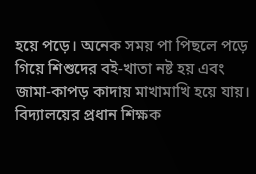হয়ে পড়ে। অনেক সময় পা পিছলে পড়ে গিয়ে শিশুদের বই-খাতা নষ্ট হয় এবং জামা-কাপড় কাদায় মাখামাখি হয়ে যায়।
বিদ্যালয়ের প্রধান শিক্ষক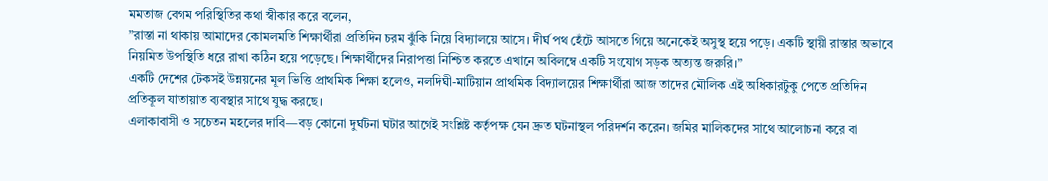মমতাজ বেগম পরিস্থিতির কথা স্বীকার করে বলেন,
”রাস্তা না থাকায় আমাদের কোমলমতি শিক্ষার্থীরা প্রতিদিন চরম ঝুঁকি নিয়ে বিদ্যালয়ে আসে। দীর্ঘ পথ হেঁটে আসতে গিয়ে অনেকেই অসুস্থ হয়ে পড়ে। একটি স্থায়ী রাস্তার অভাবে নিয়মিত উপস্থিতি ধরে রাখা কঠিন হয়ে পড়েছে। শিক্ষার্থীদের নিরাপত্তা নিশ্চিত করতে এখানে অবিলম্বে একটি সংযোগ সড়ক অত্যন্ত জরুরি।”
একটি দেশের টেকসই উন্নয়নের মূল ভিত্তি প্রাথমিক শিক্ষা হলেও, নলদিঘী-মাটিয়ান প্রাথমিক বিদ্যালয়ের শিক্ষার্থীরা আজ তাদের মৌলিক এই অধিকারটুকু পেতে প্রতিদিন প্রতিকূল যাতায়াত ব্যবস্থার সাথে যুদ্ধ করছে।
এলাকাবাসী ও সচেতন মহলের দাবি—বড় কোনো দুর্ঘটনা ঘটার আগেই সংশ্লিষ্ট কর্তৃপক্ষ যেন দ্রুত ঘটনাস্থল পরিদর্শন করেন। জমির মালিকদের সাথে আলোচনা করে বা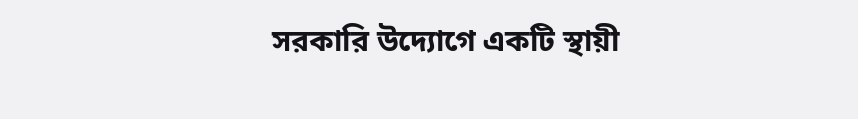সরকারি উদ্যোগে একটি স্থায়ী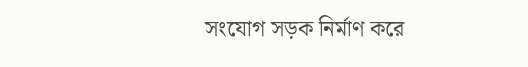সংযোগ সড়ক নির্মাণ করে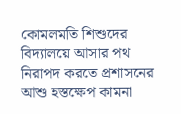কোমলমতি শিশুদের বিদ্যালয়ে আসার পথ নিরাপদ করতে প্রশাসনের আশু হস্তক্ষেপ কামনা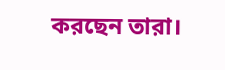করছেন তারা।